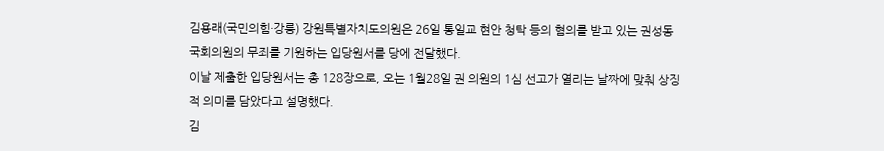김용래(국민의힘·강릉) 강원특별자치도의원은 26일 통일교 현안 청탁 등의 혐의를 받고 있는 권성동 국회의원의 무죄를 기원하는 입당원서를 당에 전달했다.
이날 제출한 입당원서는 총 128장으로, 오는 1월28일 권 의원의 1심 선고가 열리는 날짜에 맞춰 상징적 의미를 담았다고 설명했다.
김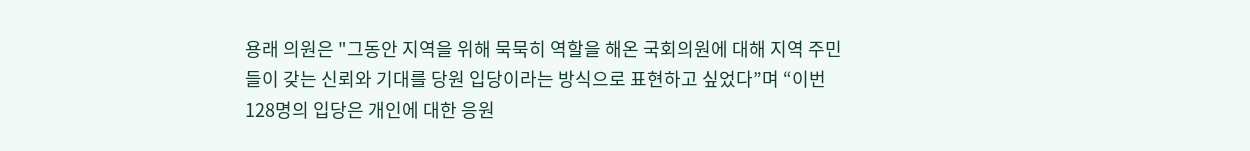용래 의원은 "그동안 지역을 위해 묵묵히 역할을 해온 국회의원에 대해 지역 주민들이 갖는 신뢰와 기대를 당원 입당이라는 방식으로 표현하고 싶었다”며 “이번 128명의 입당은 개인에 대한 응원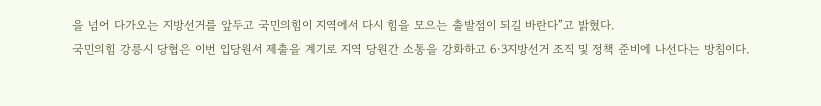을 넘어 다가오는 지방선거를 앞두고 국민의힘이 지역에서 다시 힘을 모으는 출발점이 되길 바란다”고 밝혔다.
국민의힘 강릉시 당협은 이번 입당원서 제출을 계기로 지역 당원간 소통을 강화하고 6·3지방선거 조직 및 정책 준비에 나선다는 방침이다.